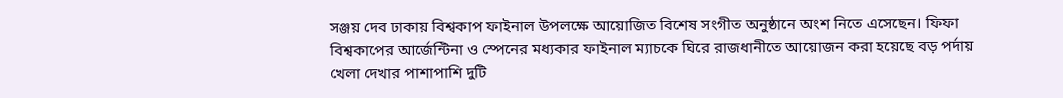সঞ্জয় দেব ঢাকায় বিশ্বকাপ ফাইনাল উপলক্ষে আয়োজিত বিশেষ সংগীত অনুষ্ঠানে অংশ নিতে এসেছেন। ফিফা বিশ্বকাপের আর্জেন্টিনা ও স্পেনের মধ্যকার ফাইনাল ম্যাচকে ঘিরে রাজধানীতে আয়োজন করা হয়েছে বড় পর্দায় খেলা দেখার পাশাপাশি দুটি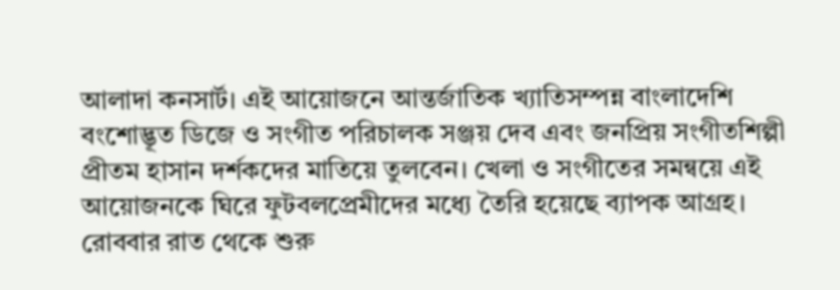আলাদা কনসার্ট। এই আয়োজনে আন্তর্জাতিক খ্যাতিসম্পন্ন বাংলাদেশি বংশোদ্ভূত ডিজে ও সংগীত পরিচালক সঞ্জয় দেব এবং জনপ্রিয় সংগীতশিল্পী প্রীতম হাসান দর্শকদের মাতিয়ে তুলবেন। খেলা ও সংগীতের সমন্বয়ে এই আয়োজনকে ঘিরে ফুটবলপ্রেমীদের মধ্যে তৈরি হয়েছে ব্যাপক আগ্রহ।
রোববার রাত থেকে শুরু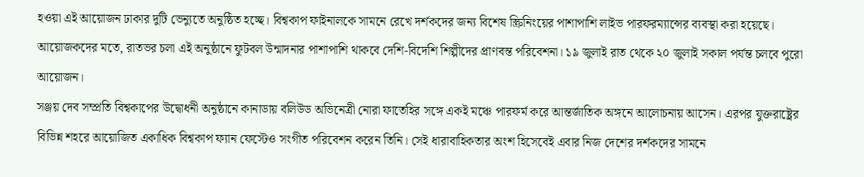হওয়া এই আয়োজন ঢাকার দুটি ভেন্যুতে অনুষ্ঠিত হচ্ছে। বিশ্বকাপ ফাইনালকে সামনে রেখে দর্শকদের জন্য বিশেষ স্ক্রিনিংয়ের পাশাপাশি লাইভ পারফরম্যান্সের ব্যবস্থা করা হয়েছে। আয়োজকদের মতে, রাতভর চলা এই অনুষ্ঠানে ফুটবল উন্মাদনার পাশাপাশি থাকবে দেশি-বিদেশি শিল্পীদের প্রাণবন্ত পরিবেশনা। ১৯ জুলাই রাত থেকে ২০ জুলাই সকাল পর্যন্ত চলবে পুরো আয়োজন।
সঞ্জয় দেব সম্প্রতি বিশ্বকাপের উদ্বোধনী অনুষ্ঠানে কানাডায় বলিউড অভিনেত্রী নোরা ফাতেহির সঙ্গে একই মঞ্চে পারফর্ম করে আন্তর্জাতিক অঙ্গনে আলোচনায় আসেন। এরপর যুক্তরাষ্ট্রের বিভিন্ন শহরে আয়োজিত একাধিক বিশ্বকাপ ফ্যান ফেস্টেও সংগীত পরিবেশন করেন তিনি। সেই ধারাবাহিকতার অংশ হিসেবেই এবার নিজ দেশের দর্শকদের সামনে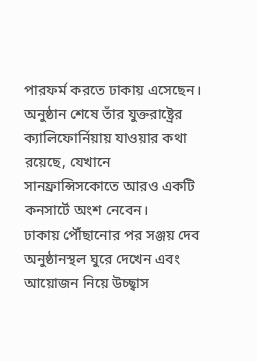পারফর্ম করতে ঢাকায় এসেছেন। অনুষ্ঠান শেষে তাঁর যুক্তরাষ্ট্রের ক্যালিফোর্নিয়ায় যাওয়ার কথা রয়েছে, যেখানে সানফ্রান্সিসকোতে আরও একটি কনসার্টে অংশ নেবেন।
ঢাকায় পৌঁছানোর পর সঞ্জয় দেব অনুষ্ঠানস্থল ঘুরে দেখেন এবং আয়োজন নিয়ে উচ্ছ্বাস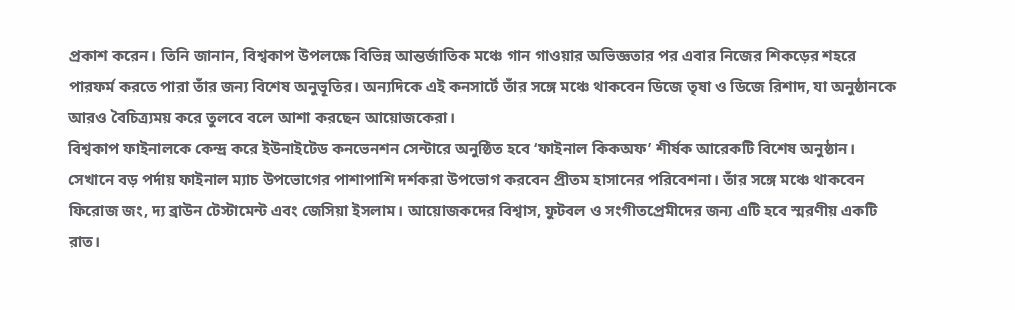প্রকাশ করেন। তিনি জানান, বিশ্বকাপ উপলক্ষে বিভিন্ন আন্তর্জাতিক মঞ্চে গান গাওয়ার অভিজ্ঞতার পর এবার নিজের শিকড়ের শহরে পারফর্ম করতে পারা তাঁর জন্য বিশেষ অনুভূতির। অন্যদিকে এই কনসার্টে তাঁর সঙ্গে মঞ্চে থাকবেন ডিজে তৃষা ও ডিজে রিশাদ, যা অনুষ্ঠানকে আরও বৈচিত্র্যময় করে তুলবে বলে আশা করছেন আয়োজকেরা।
বিশ্বকাপ ফাইনালকে কেন্দ্র করে ইউনাইটেড কনভেনশন সেন্টারে অনুষ্ঠিত হবে ‘ফাইনাল কিকঅফ’ শীর্ষক আরেকটি বিশেষ অনুষ্ঠান। সেখানে বড় পর্দায় ফাইনাল ম্যাচ উপভোগের পাশাপাশি দর্শকরা উপভোগ করবেন প্রীতম হাসানের পরিবেশনা। তাঁর সঙ্গে মঞ্চে থাকবেন ফিরোজ জং, দ্য ব্রাউন টেস্টামেন্ট এবং জেসিয়া ইসলাম। আয়োজকদের বিশ্বাস, ফুটবল ও সংগীতপ্রেমীদের জন্য এটি হবে স্মরণীয় একটি রাত।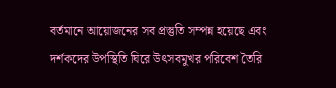বর্তমানে আয়োজনের সব প্রস্তুতি সম্পন্ন হয়েছে এবং দর্শকদের উপস্থিতি ঘিরে উৎসবমুখর পরিবেশ তৈরি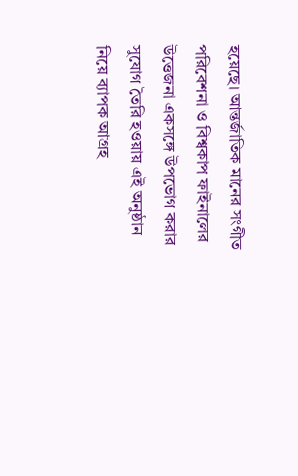হয়েছে। আন্তর্জাতিক মানের সংগীত পরিবেশনা ও বিশ্বকাপ ফাইনালের উত্তেজনা একসঙ্গে উপভোগ করার সুযোগ তৈরি হওয়ায় এই অনুষ্ঠান নিয়ে ব্যাপক আগ্রহ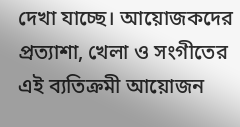দেখা যাচ্ছে। আয়োজকদের প্রত্যাশা, খেলা ও সংগীতের এই ব্যতিক্রমী আয়োজন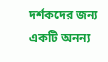দর্শকদের জন্য একটি অনন্য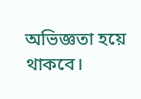অভিজ্ঞতা হয়ে থাকবে।